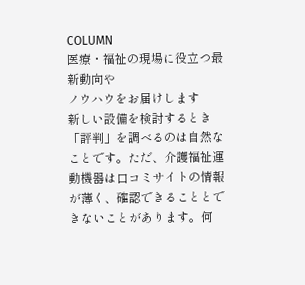COLUMN
医療・福祉の現場に役立つ最新動向や
ノウハウをお届けします
新しい設備を検討するとき「評判」を調べるのは自然なことです。ただ、介護福祉運動機器は口コミサイトの情報が薄く、確認できることとできないことがあります。何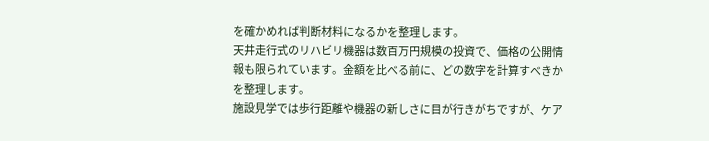を確かめれば判断材料になるかを整理します。
天井走行式のリハビリ機器は数百万円規模の投資で、価格の公開情報も限られています。金額を比べる前に、どの数字を計算すべきかを整理します。
施設見学では歩行距離や機器の新しさに目が行きがちですが、ケア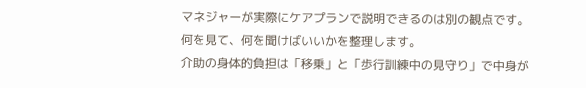マネジャーが実際にケアプランで説明できるのは別の観点です。何を見て、何を聞けばいいかを整理します。
介助の身体的負担は「移乗」と「歩行訓練中の見守り」で中身が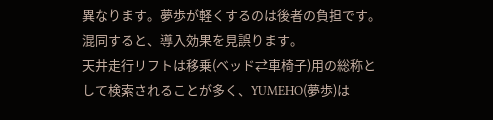異なります。夢歩が軽くするのは後者の負担です。混同すると、導入効果を見誤ります。
天井走行リフトは移乗(ベッド⇄車椅子)用の総称として検索されることが多く、YUMEHO(夢歩)は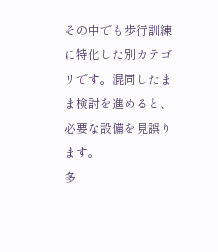その中でも歩行訓練に特化した別カテゴリです。混同したまま検討を進めると、必要な設備を見誤ります。
多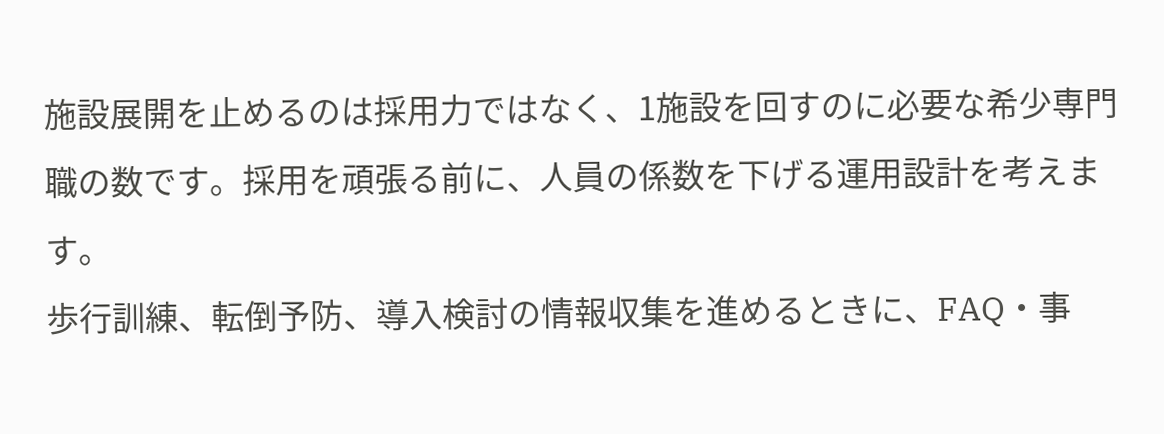施設展開を止めるのは採用力ではなく、1施設を回すのに必要な希少専門職の数です。採用を頑張る前に、人員の係数を下げる運用設計を考えます。
歩行訓練、転倒予防、導入検討の情報収集を進めるときに、FAQ・事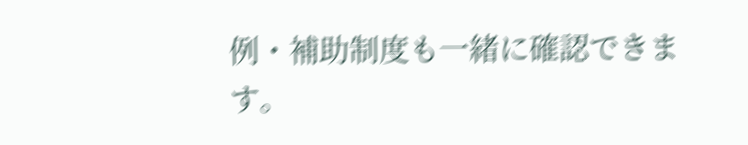例・補助制度も一緒に確認できます。